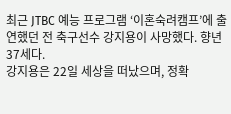최근 JTBC 예능 프로그램 ‘이혼숙려캠프’에 출연했던 전 축구선수 강지용이 사망했다. 향년 37세다.
강지용은 22일 세상을 떠났으며, 정확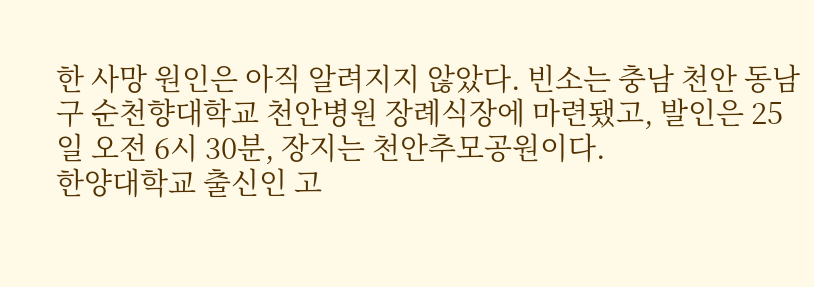한 사망 원인은 아직 알려지지 않았다. 빈소는 충남 천안 동남구 순천향대학교 천안병원 장례식장에 마련됐고, 발인은 25일 오전 6시 30분, 장지는 천안추모공원이다.
한양대학교 출신인 고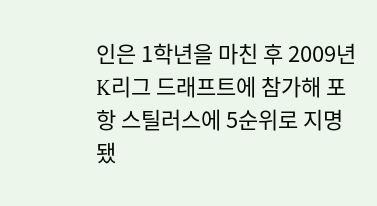인은 1학년을 마친 후 2009년 K리그 드래프트에 참가해 포항 스틸러스에 5순위로 지명됐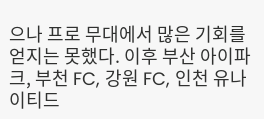으나 프로 무대에서 많은 기회를 얻지는 못했다. 이후 부산 아이파크, 부천 FC, 강원 FC, 인천 유나이티드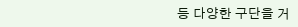등 다양한 구단을 거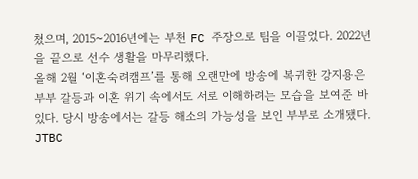쳤으며, 2015~2016년에는 부천 FC 주장으로 팀을 이끌었다. 2022년을 끝으로 선수 생활을 마무리했다.
올해 2월 ‘이혼숙려캠프’를 통해 오랜만에 방송에 복귀한 강지용은 부부 갈등과 이혼 위기 속에서도 서로 이해하려는 모습을 보여준 바 있다. 당시 방송에서는 갈등 해소의 가능성을 보인 부부로 소개됐다.
JTBC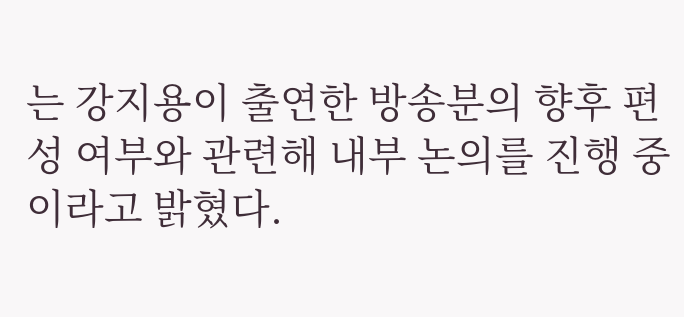는 강지용이 출연한 방송분의 향후 편성 여부와 관련해 내부 논의를 진행 중이라고 밝혔다.